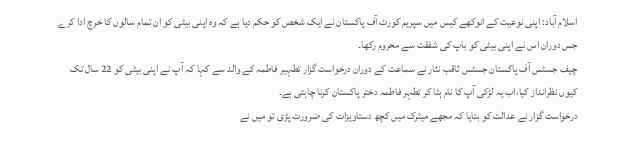اسلام آباد: اپنی نوعیت کے انوکھے کیس میں سپریم کورٹ آف پاکستان نے ایک شخص کو حکم دیا ہے کہ وہ اپنی بیٹی کو ان تمام سالوں کا خرچ ادا کرے جس دوران اس نے اپنی بیٹی کو باپ کی شفقت سے محروم رکھا۔
چیف جسٹس آف پاکستان جسٹس ثاقب نثار نے سماعت کے دوران درخواست گزار تطہیر فاطمہ کے والد سے کہا کہ آپ نے اپنی بیٹی کو 22 سال تک کیوں نظرانداز کیا،اب یہ لڑکی آپ کا نام ہٹا کر تطہر فاطمہ دختر پاکستان کرنا چاہتی ہے۔
درخواست گزار نے عدالت کو بتایا کہ مجھے میٹرک میں کچھ دستاویزات کی ضرورت پڑی تو میں نے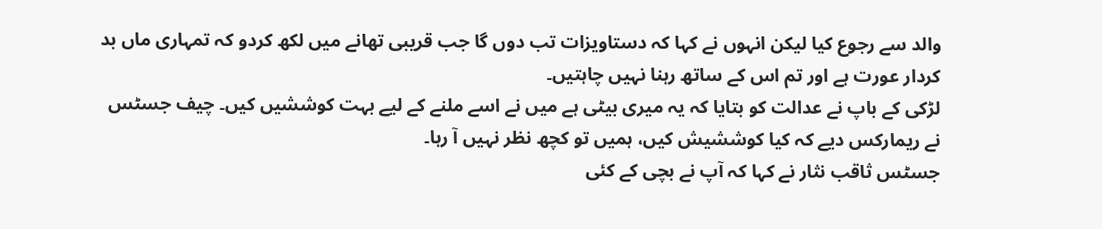والد سے رجوع کیا لیکن انہوں نے کہا کہ دستاویزات تب دوں گا جب قریبی تھانے میں لکھ کردو کہ تمہاری ماں بد کردار عورت ہے اور تم اس کے ساتھ رہنا نہیں چاہتیں۔
لڑکی کے باپ نے عدالت کو بتایا کہ یہ میری بیٹی ہے میں نے اسے ملنے کے لیے بہت کوششیں کیں۔ چیف جسٹس نے ریمارکس دیے کہ کیا کوششیش کیں، ہمیں تو کچھ نظر نہیں آ رہا۔
جسٹس ثاقب نثار نے کہا کہ آپ نے بچی کے کئی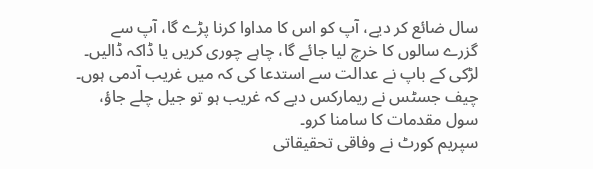سال ضائع کر دیے، آپ کو اس کا مداوا کرنا پڑے گا، آپ سے گزرے سالوں کا خرچ لیا جائے گا، چاہے چوری کریں یا ڈاکہ ڈالیں۔
لڑکی کے باپ نے عدالت سے استدعا کی کہ میں غریب آدمی ہوں۔ چیف جسٹس نے ریمارکس دیے کہ غریب ہو تو جیل چلے جاؤ، سول مقدمات کا سامنا کرو۔
سپریم کورٹ نے وفاقی تحقیقاتی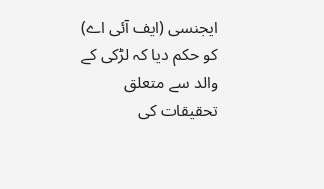ایجنسی (ایف آئی اے) کو حکم دیا کہ لڑکی کے والد سے متعلق تحقیقات کی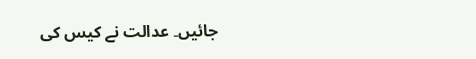جائیں۔ عدالت نے کیس کی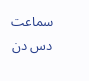سماعت دس دن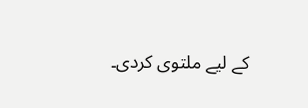کے لیے ملتوی کردی۔